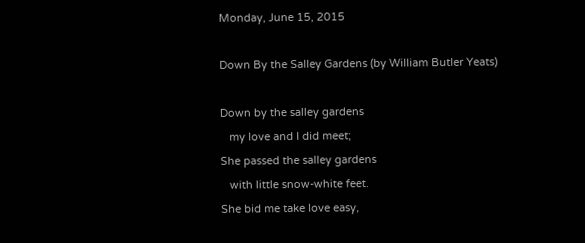Monday, June 15, 2015

Down By the Salley Gardens (by William Butler Yeats)

Down by the salley gardens
   my love and I did meet;
She passed the salley gardens
   with little snow-white feet.
She bid me take love easy,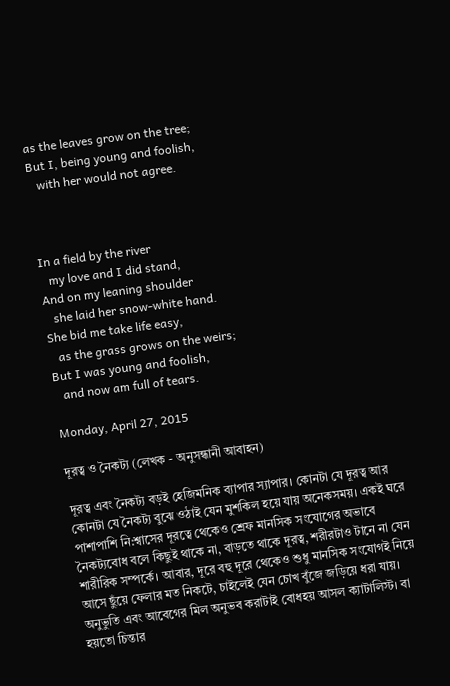as the leaves grow on the tree;
But I, being young and foolish,
   with her would not agree.



In a field by the river
   my love and I did stand,
And on my leaning shoulder
   she laid her snow-white hand.
She bid me take life easy,
   as the grass grows on the weirs;
But I was young and foolish,
   and now am full of tears.

Monday, April 27, 2015

দূরত্ব ও নৈকট্য (লেখক - অনুসন্ধানী আবাহন)

দূরত্ব এবং নৈকট্য বড়ই হেজিমনিক ব্যাপার স্যাপার। কোনটা যে দূরত্ব আর কোনটা যে নৈকট্য বুঝে ওঠাই যেন মুশকিল হয়ে যায় অনেকসময়। একই ঘরে পাশাপাশি নি:শ্বাসের দূরত্বে থেকেও শ্রেফ মানসিক সংযোগের অভাবে নৈকট্যবোধ বলে কিছুই থাকে না, বাড়তে থাকে দূরত্ব, শরীরটাও টানে না যেন শারীরিক সম্পর্কে। আবার, দূরে বহু দূরে থেকেও শুধু মানসিক সংযোগই নিয়ে আসে ছুঁয়ে ফেলার মত নিকটে, চাইলেই যেন চোখ বুঁজে জড়িয়ে ধরা যায়। অনুভুতি এবং আবেগের মিল অনুভব করাটাই বোধহয় আসল ক্যাটালিস্ট। বা হয়তো চিন্তার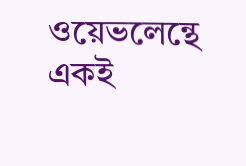ওয়েভলেন্থে একই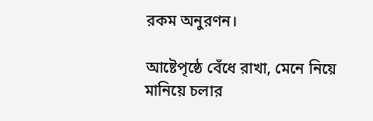রকম অনুরণন।

আষ্টেপৃষ্ঠে বেঁধে রাখা, মেনে নিয়ে মানিয়ে চলার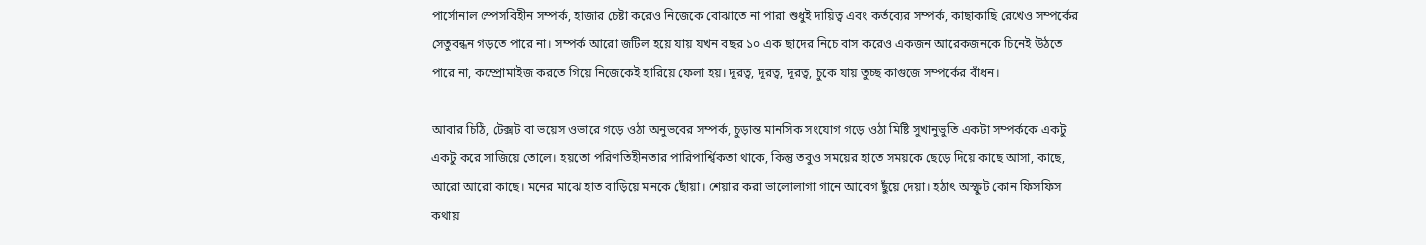পার্সোনাল স্পেসবিহীন সম্পর্ক, হাজার চেষ্টা করেও নিজেকে বোঝাতে না পারা শুধুই দায়িত্ব এবং কর্তব্যের সম্পর্ক, কাছাকাছি রেখেও সম্পর্কের সেতুবন্ধন গড়তে পারে না। সম্পর্ক আরো জটিল হয়ে যায় যখন বছর ১০ এক ছাদের নিচে বাস করেও একজন আরেকজনকে চিনেই উঠতে পারে না, কম্প্রোমাইজ করতে গিয়ে নিজেকেই হারিয়ে ফেলা হয়। দূরত্ব, দূরত্ব, দূরত্ব, চুকে যায় তুচ্ছ কাগুজে সম্পর্কের বাঁধন।

আবার চিঠি, টেক্সট বা ভয়েস ওভারে গড়ে ওঠা অনুভবের সম্পর্ক, চুড়ান্ত মানসিক সংযোগ গড়ে ওঠা মিষ্টি সুখানুভুতি একটা সম্পর্ককে একটু একটু করে সাজিয়ে তোলে। হয়তো পরিণতিহীনতার পারিপার্শ্বিকতা থাকে, কিন্তু তবুও সময়ের হাতে সময়কে ছেড়ে দিয়ে কাছে আসা, কাছে, আরো আরো কাছে। মনের মাঝে হাত বাড়িয়ে মনকে ছোঁয়া। শেয়ার করা ভালোলাগা গানে আবেগ ছুঁয়ে দেয়া। হঠাৎ অস্ফুট কোন ফিসফিস কথায়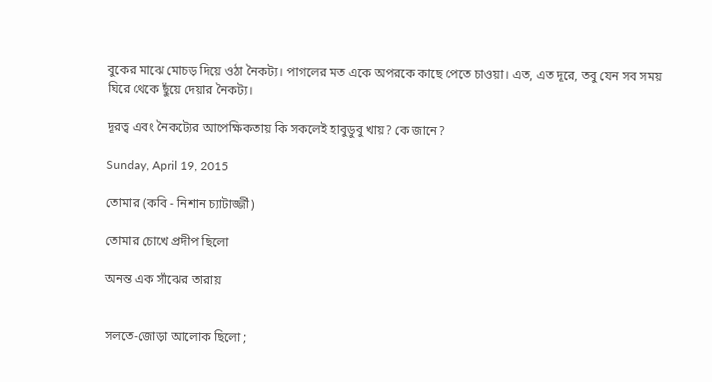বুকের মাঝে মোচড় দিয়ে ওঠা নৈকট্য। পাগলের মত একে অপরকে কাছে পেতে চাওয়া। এত, এত দূরে, তবু যেন সব সময় ঘিরে থেকে ছুঁয়ে দেয়ার নৈকট্য।

দূরত্ব এবং নৈকট্যের আপেক্ষিকতায় কি সকলেই হাবুডুবু খায়? কে জানে?

Sunday, April 19, 2015

তোমার (কবি - নিশান চ্যাটার্জ্জী)

তোমার চোখে প্রদীপ ছিলো

অনন্ত এক সাঁঝের তারায়


সলতে-জোড়া আলোক ছিলো ;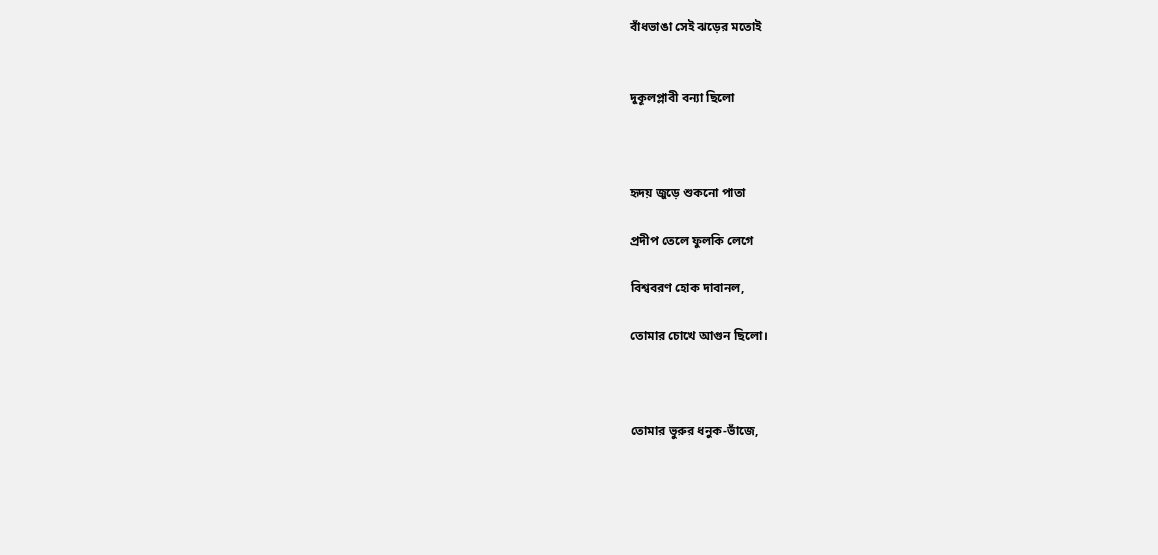বাঁধভাঙা সেই ঝড়ের মতোই


দুকূলপ্লাবী বন্যা ছিলো



হৃদয় জুড়ে শুকনো পাতা

প্রদীপ তেলে ফুলকি লেগে

বিশ্ববরণ হোক দাবানল,

তোমার চোখে আগুন ছিলো।



তোমার ভুরুর ধনুক-ভাঁজে,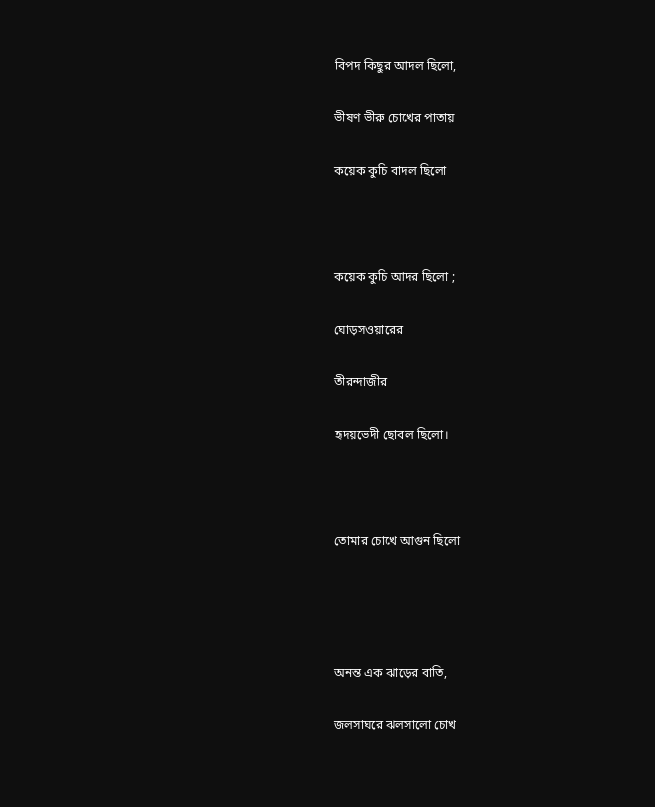বিপদ কিছুর আদল ছিলো,

ভীষণ ভীরু চোখের পাতায়

কয়েক কুচি বাদল ছিলো



কয়েক কুচি আদর ছিলো ;

ঘোড়সওয়ারের

তীরন্দাজীর

হৃদয়ভেদী ছোবল ছিলো।



তোমার চোখে আগুন ছিলো




অনন্ত এক ঝাড়ের বাতি,

জলসাঘরে ঝলসালো চোখ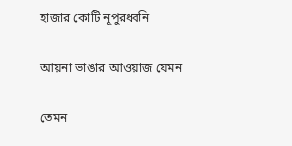হাজার কোটি নূপুরধ্বনি

আয়না ভাঙার আওয়াজ যেমন

তেমন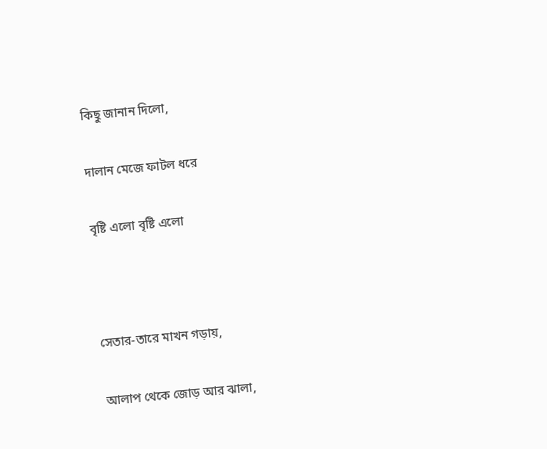কিছু জানান দিলো,

দালান মেজে ফাটল ধরে

বৃষ্টি এলো বৃষ্টি এলো



সেতার-তারে মাখন গড়ায়,

আলাপ থেকে জোড় আর ঝালা,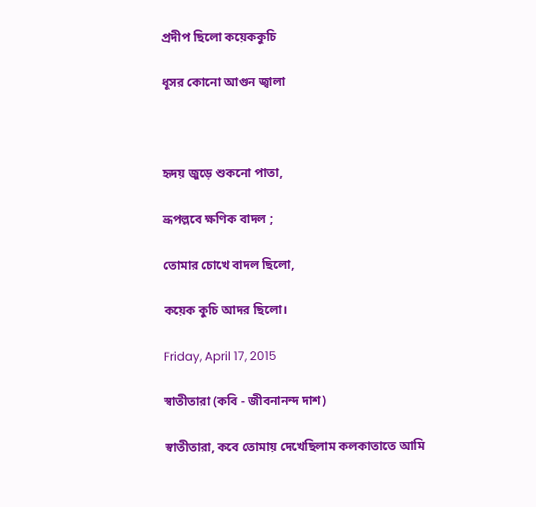প্রদীপ ছিলো কয়েককুচি

ধূসর কোনো আগুন জ্বালা



হৃদয় জুড়ে শুকনো পাতা,

ভ্রূপল্লবে ক্ষণিক বাদল ;

তোমার চোখে বাদল ছিলো,

কয়েক কুচি আদর ছিলো।

Friday, April 17, 2015

স্বাতীতারা (কবি - জীবনানন্দ দাশ)

স্বাতীতারা, কবে তোমায় দেখেছিলাম কলকাতাতে আমি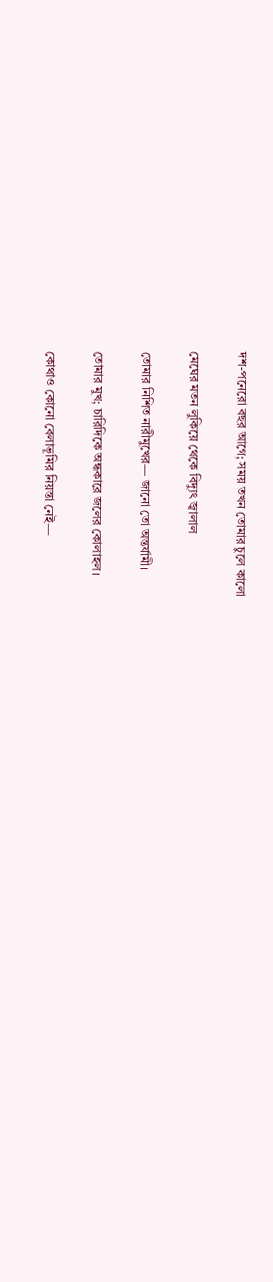দশ-পনেরো বছর আগে; সময় তখন তোমার চুলে কালো

মেঘের মতন লুকিয়ে থেকে বিদ্যুৎ জ্বালাল

তোমার নিশিত নারীমুখের— জানো তো অন্তর্যামী।

তোমার মুখ; চারিদিকে অন্ধকারে জলের কোলাহল।

কোথাও কোনো বেলাভূমির নিয়ন্তা নেই—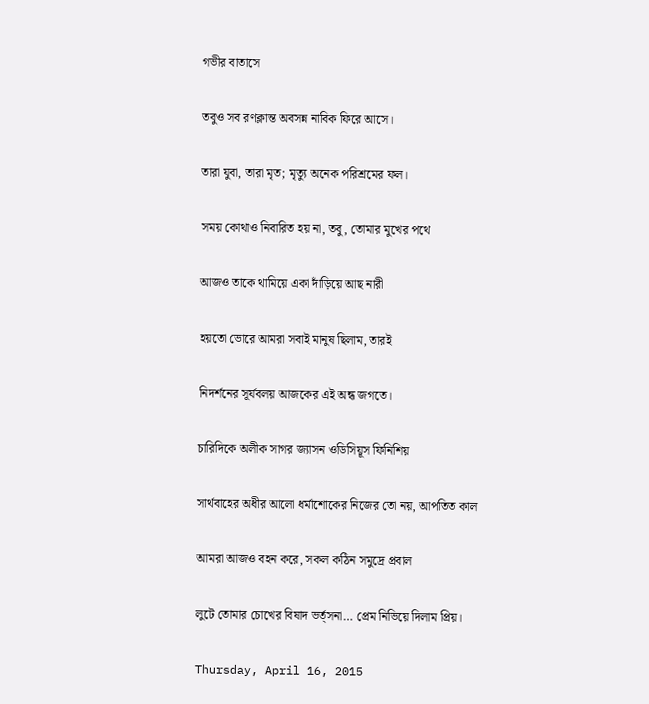গভীর বাতাসে

তবুও সব রণক্লান্ত অবসন্ন নাবিক ফিরে আসে।

তারা যুবা, তারা মৃত; মৃত্যু অনেক পরিশ্রমের ফল।

সময় কোথাও নিবারিত হয় না, তবু, তোমার মুখের পথে

আজও তাকে থামিয়ে একা দাঁড়িয়ে আছ নারী

হয়তো ভোরে আমরা সবাই মানুষ ছিলাম, তারই

নিদর্শনের সূর্যবলয় আজকের এই অন্ধ জগতে।

চারিদিকে অলীক সাগর জ্যাসন ওডিসিয়ূস ফিনিশিয়

সার্থবাহের অধীর আলো ধর্মাশোকের নিজের তো নয়, আপতিত কাল

আমরা আজও বহন করে, সকল কঠিন সমুদ্রে প্রবাল

লুটে তোমার চোখের বিষাদ ভর্ত্সনা… প্রেম নিভিয়ে দিলাম প্রিয়।

Thursday, April 16, 2015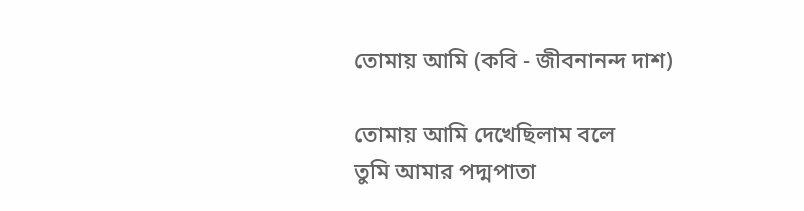তোমায় আমি (কবি - জীবনানন্দ দাশ)

তোমায় আমি দেখেছিলাম বলে
তুমি আমার পদ্মপাতা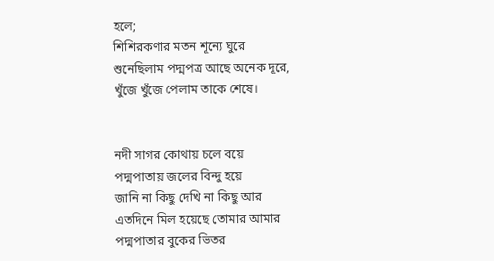হলে;
শিশিরকণার মতন শূন্যে ঘুরে
শুনেছিলাম পদ্মপত্র আছে অনেক দূরে,
খুঁজে খুঁজে পেলাম তাকে শেষে।


নদী সাগর কোথায় চলে বয়ে
পদ্মপাতায় জলের বিন্দু হয়ে
জানি না কিছু দেখি না কিছু আর
এতদিনে মিল হয়েছে তোমার আমার
পদ্মপাতার বুকের ভিতর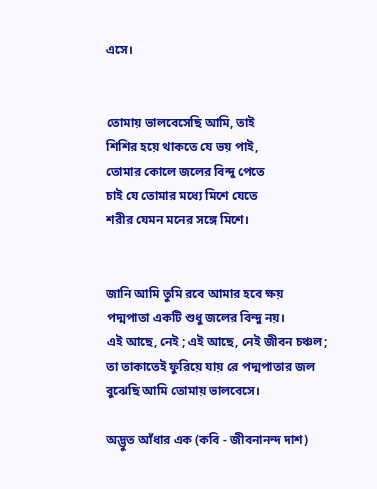এসে।


তোমায় ভালবেসেছি আমি, তাই
শিশির হয়ে থাকতে যে ভয় পাই,
তোমার কোলে জলের বিন্দু পেতে
চাই যে তোমার মধ্যে মিশে যেতে
শরীর যেমন মনের সঙ্গে মিশে।


জানি আমি তুমি রবে আমার হবে ক্ষয়
পদ্মপাতা একটি শুধু জলের বিন্দু নয়।
এই আছে, নেই ; এই আছে, নেই জীবন চঞ্চল;
তা তাকাতেই ফুরিয়ে যায় রে পদ্মপাতার জল
বুঝেছি আমি তোমায় ভালবেসে।

অদ্ভুত আঁধার এক (কবি - জীবনানন্দ দাশ)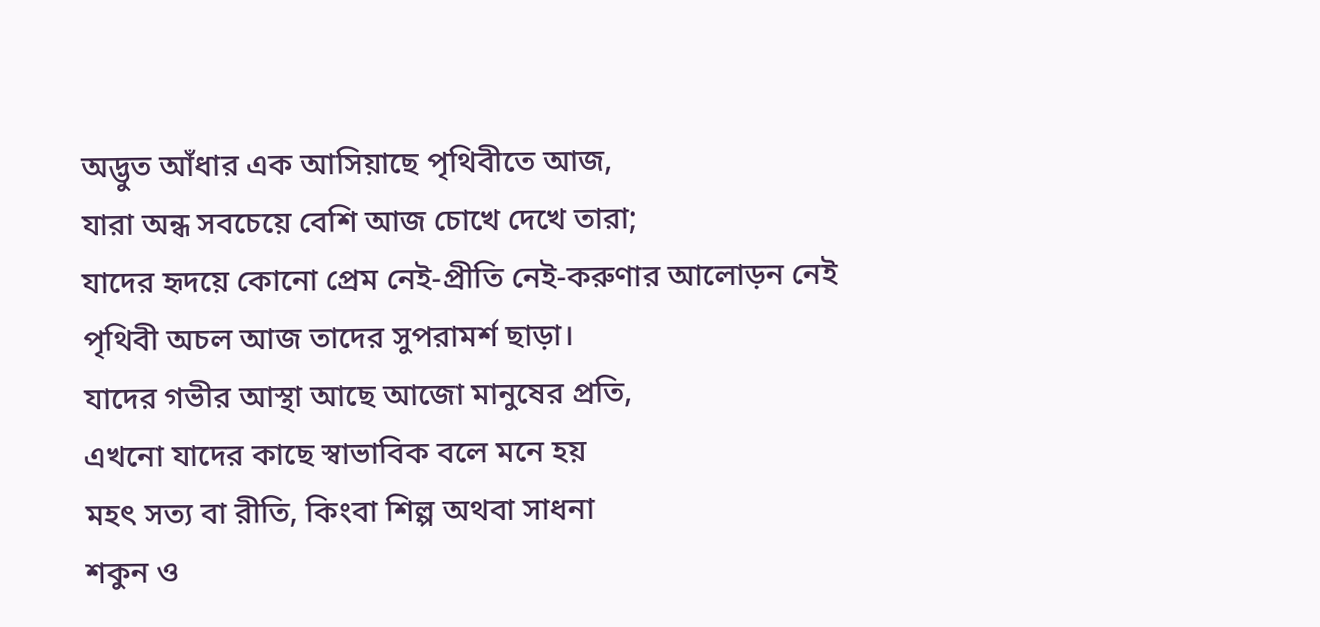অদ্ভুত আঁধার এক আসিয়াছে পৃথিবীতে আজ,
যারা অন্ধ সবচেয়ে বেশি আজ চোখে দেখে তারা;
যাদের হৃদয়ে কোনো প্রেম নেই-প্রীতি নেই-করুণার আলোড়ন নেই
পৃথিবী অচল আজ তাদের সুপরামর্শ ছাড়া।
যাদের গভীর আস্থা আছে আজো মানুষের প্রতি,
এখনো যাদের কাছে স্বাভাবিক বলে মনে হয়
মহৎ সত্য বা রীতি, কিংবা শিল্প অথবা সাধনা
শকুন ও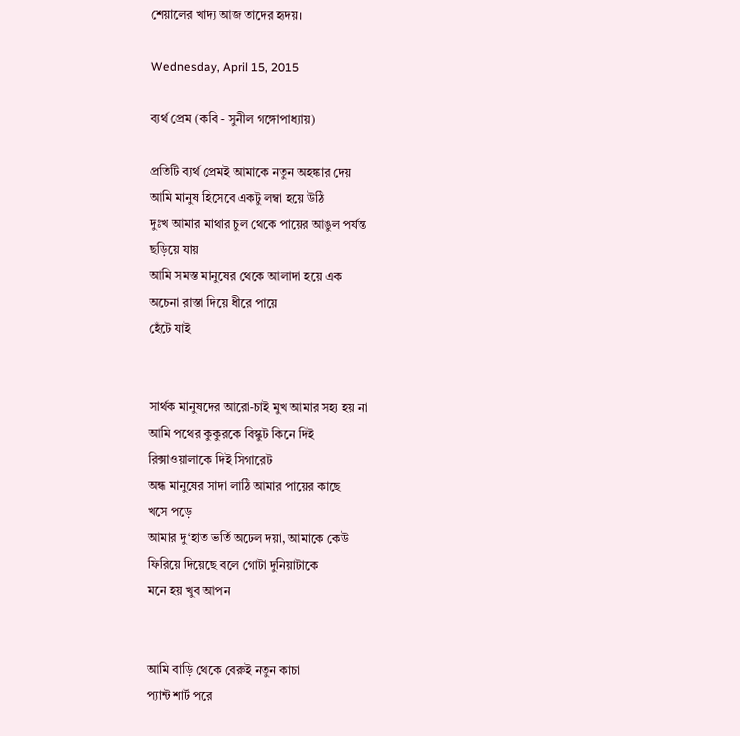শেয়ালের খাদ্য আজ তাদের হৃদয়।

Wednesday, April 15, 2015

ব্যর্থ প্রেম (কবি - সুনীল গঙ্গোপাধ্যায়)

প্রতিটি ব্যর্থ প্রেমই আমাকে নতুন অহঙ্কার দেয়
আমি মানুষ হিসেবে একটু লম্বা হয়ে উঠি
দুঃখ আমার মাথার চুল থেকে পায়ের আঙুল পর্যন্ত
ছড়িয়ে যায়
আমি সমস্ত মানুষের থেকে আলাদা হয়ে এক
অচেনা রাস্তা দিয়ে ধীরে পায়ে
হেঁটে যাই


সার্থক মানুষদের আরো-চাই মুখ আমার সহ্য হয় না
আমি পথের কুকুরকে বিস্কুট কিনে দিই
রিক্সাওয়ালাকে দিই সিগারেট
অন্ধ মানুষের সাদা লাঠি আমার পায়ের কাছে
খসে পড়ে
আমার দু‘হাত ভর্তি অঢেল দয়া, আমাকে কেউ
ফিরিয়ে দিয়েছে বলে গোটা দুনিয়াটাকে
মনে হয় খুব আপন


আমি বাড়ি থেকে বেরুই নতুন কাচা
প্যান্ট শার্ট পরে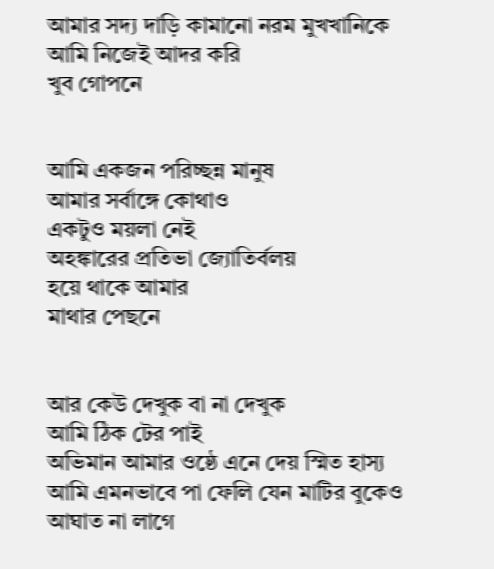আমার সদ্য দাড়ি কামানো নরম মুখখানিকে
আমি নিজেই আদর করি
খুব গোপনে


আমি একজন পরিচ্ছন্ন মানুষ
আমার সর্বাঙ্গে কোথাও
একটুও ময়লা নেই
অহঙ্কারের প্রতিভা জ্যোতির্বলয়
হয়ে থাকে আমার
মাথার পেছনে


আর কেউ দেখুক বা না দেখুক
আমি ঠিক টের পাই
অভিমান আমার ওষ্ঠে এনে দেয় স্মিত হাস্য
আমি এমনভাবে পা ফেলি যেন মাটির বুকেও
আঘাত না লাগে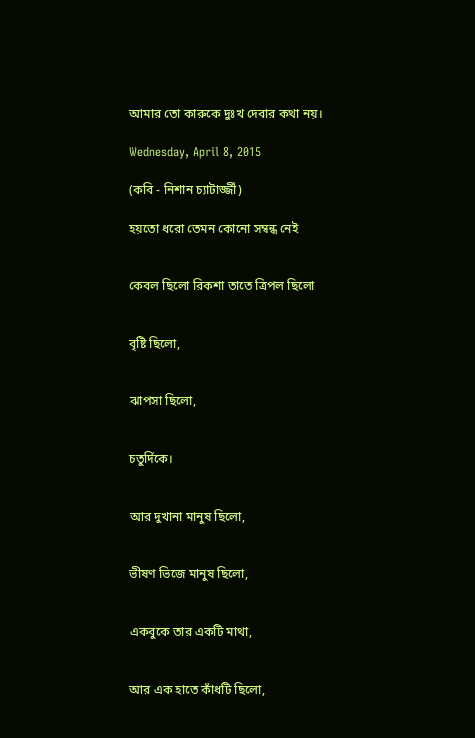আমার তো কারুকে দুঃখ দেবার কথা নয়।

Wednesday, April 8, 2015

(কবি - নিশান চ্যাটার্জ্জী)

হয়তো ধরো তেমন কোনো সম্বন্ধ নেই


কেবল ছিলো রিকশা তাতে ত্রিপল ছিলো


বৃষ্টি ছিলো,


ঝাপসা ছিলো,


চতুর্দিকে।


আর দুখানা মানুষ ছিলো,


ভীষণ ভিজে মানুষ ছিলো,


একবুকে তার একটি মাথা,


আর এক হাতে কাঁধটি ছিলো,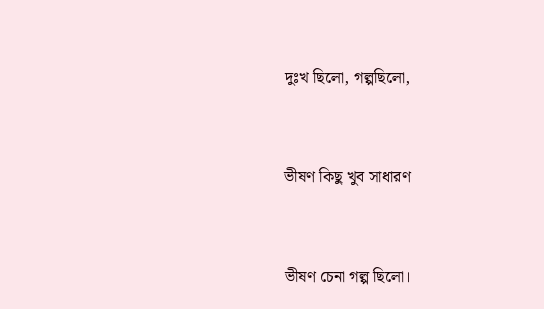দুঃখ ছিলো, গল্পছিলো,


ভীষণ কিছু খুব সাধারণ


ভীষণ চেনা গল্প ছিলো।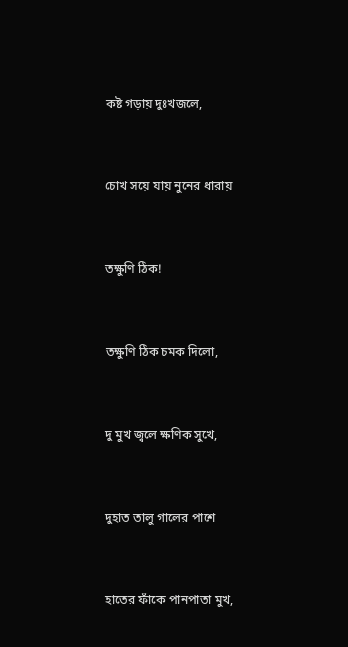কষ্ট গড়ায় দুঃখজলে,


চোখ সয়ে যায় নুনের ধারায়


তক্ষুণি ঠিক!


তক্ষুণি ঠিক চমক দিলো,


দু মুখ জ্বলে ক্ষণিক সুখে,


দুহাত তালু গালের পাশে


হাতের ফাঁকে পানপাতা মুখ,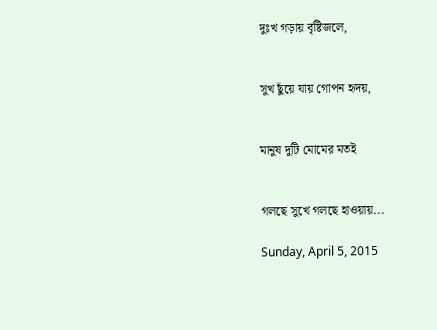দুঃখ গড়ায় বৃষ্টিজলে,


সুখ ছুঁয়ে যায় গোপন হৃদয়,


মানুষ দুটি মোমের মতই


গলছে সুখে গলছে হাওয়ায়...

Sunday, April 5, 2015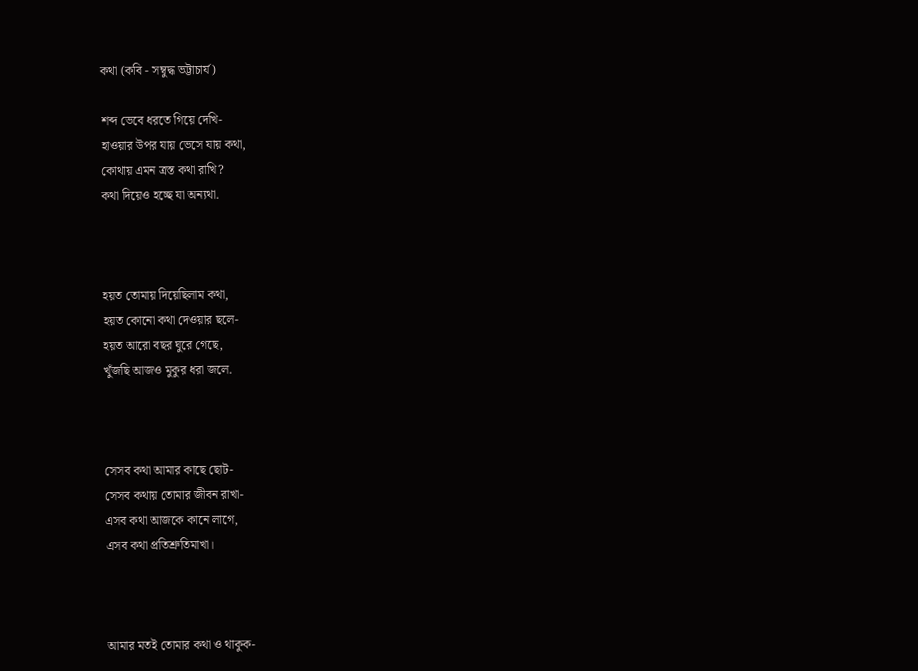কথা (কবি - সম্বুদ্ধ ভট্টাচার্য)

শব্দ ভেবে ধরতে গিয়ে দেখি-
হাওয়ার উপর যায় ভেসে যায় কথা,
কোথায় এমন ত্রস্ত কথা রাখি?
কথা দিয়েও হচ্ছে যা অন্যথা.



হয়ত তোমায় দিয়েছিলাম কথা,
হয়ত কোনো কথা দেওয়ার ছলে-
হয়ত আরো বছর ঘুরে গেছে,
খুঁজছি আজও মুকুর ধরা জলে.



সেসব কথা আমার কাছে ছোট-
সেসব কথায় তোমার জীবন রাখা-
এসব কথা আজকে কানে লাগে,
এসব কথা প্রতিশ্রুতিমাখা।



আমার মতই তোমার কথা ও থাকুক-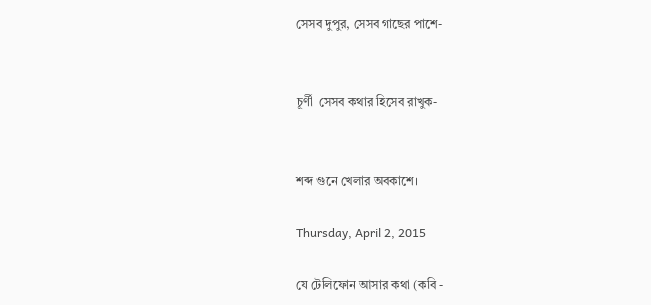সেসব দুপুর, সেসব গাছের পাশে-


চূর্ণী  সেসব কথার হিসেব রাখুক-


শব্দ গুনে খেলার অবকাশে।

Thursday, April 2, 2015

যে টেলিফোন আসার কথা (কবি -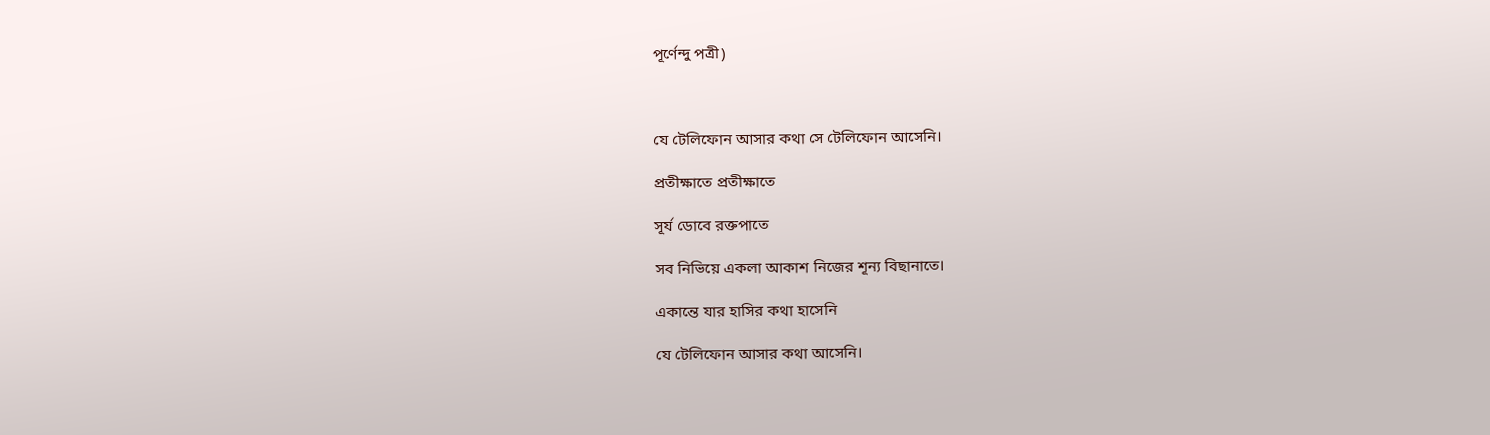পূর্ণেন্দু পত্রী)



যে টেলিফোন আসার কথা সে টেলিফোন আসেনি।

প্রতীক্ষাতে প্রতীক্ষাতে

সূর্য ডোবে রক্তপাতে

সব নিভিয়ে একলা আকাশ নিজের শূন্য বিছানাতে।

একান্তে যার হাসির কথা হাসেনি

যে টেলিফোন আসার কথা আসেনি।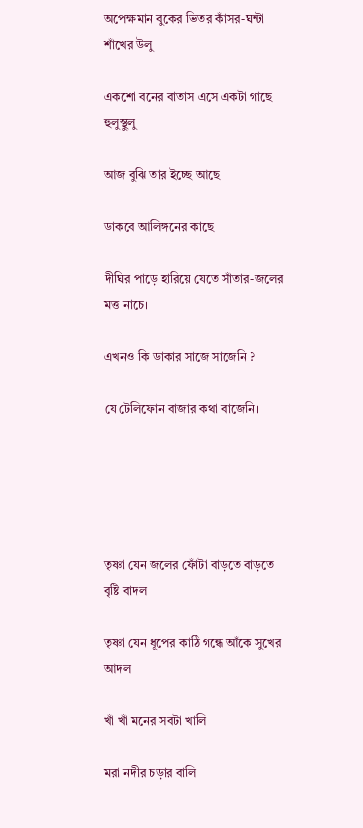অপেক্ষমান বুকের ভিতর কাঁসর-ঘন্টা শাঁখের উলু

একশো বনের বাতাস এসে একটা গাছে হুলুস্থুলু

আজ বুঝি তার ইচ্ছে আছে

ডাকবে আলিঙ্গনের কাছে

দীঘির পাড়ে হারিয়ে যেতে সাঁতার-জলের মত্ত নাচে।

এখনও কি ডাকার সাজে সাজেনি ?

যে টেলিফোন বাজার কথা বাজেনি।





তৃষ্ণা যেন জলের ফোঁটা বাড়তে বাড়তে বৃষ্টি বাদল

তৃষ্ণা যেন ধূপের কাঠি গন্ধে আঁকে সুখের আদল

খাঁ খাঁ মনের সবটা খালি

মরা নদীর চড়ার বালি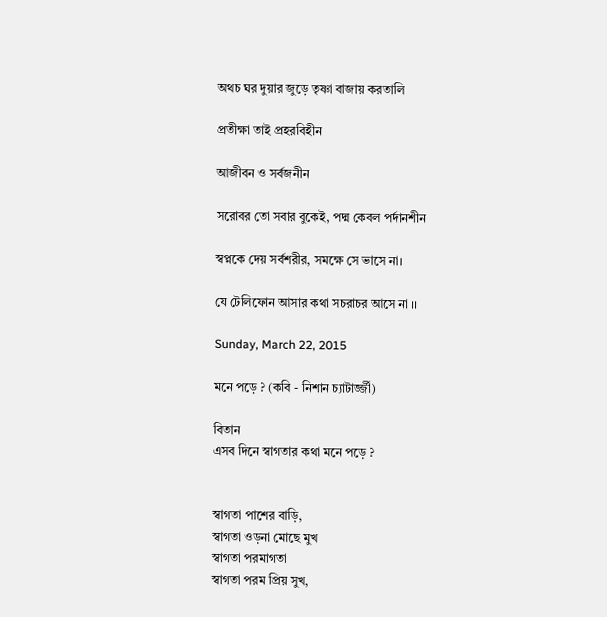অথচ ঘর দুয়ার জুড়ে তৃষ্ণা বাজায় করতালি

প্রতীক্ষা তাই প্রহরবিহীন

আজীবন ও সর্বজনীন

সরোবর তো সবার বুকেই, পদ্ম কেবল পর্দানশীন

স্বপ্নকে দেয় সর্বশরীর, সমক্ষে সে ভাসে না।

যে টেলিফোন আসার কথা সচরাচর আসে না ।।

Sunday, March 22, 2015

মনে পড়ে ? (কবি - নিশান চ্যাটার্জ্জী)

বিতান
এসব দিনে স্বাগতার কথা মনে পড়ে ?


স্বাগতা পাশের বাড়ি,
স্বাগতা ওড়না মোছে মুখ
স্বাগতা পরমাগতা
স্বাগতা পরম প্রিয় সুখ,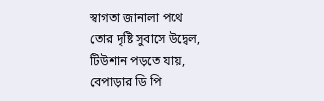স্বাগতা জানালা পথে
তোর দৃষ্টি সুবাসে উদ্বেল,
টিউশান পড়তে যায়,
বেপাড়ার ডি পি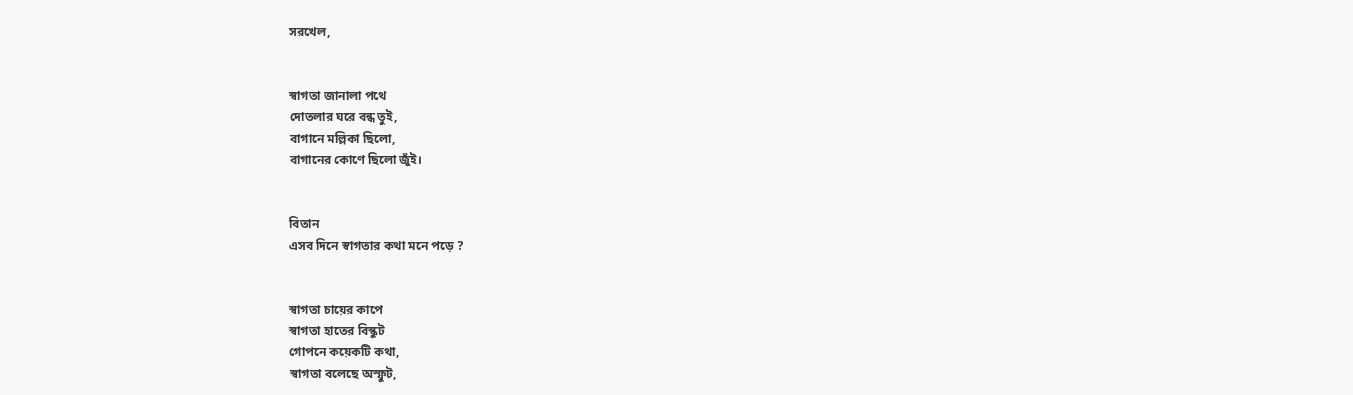সরখেল,


স্বাগতা জানালা পথে
দোতলার ঘরে বন্ধ তুই,
বাগানে মল্লিকা ছিলো,
বাগানের কোণে ছিলো জুঁই।


বিতান
এসব দিনে স্বাগতার কথা মনে পড়ে ?


স্বাগতা চায়ের কাপে
স্বাগতা হাতের বিস্কুট
গোপনে কয়েকটি কথা,
স্বাগতা বলেছে অস্ফুট,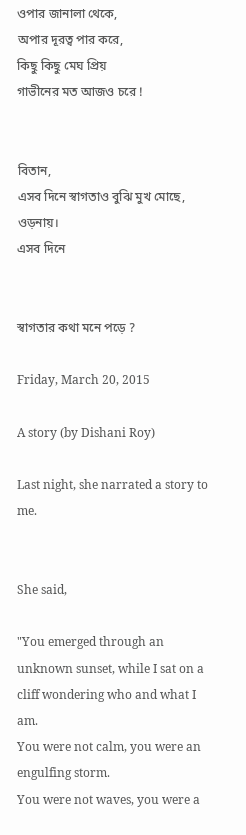ওপার জানালা থেকে,
অপার দূরত্ব পার করে,
কিছু কিছু মেঘ প্রিয়
গাভীনের মত আজও চরে !


বিতান,
এসব দিনে স্বাগতাও বুঝি মুখ মোছে,
ওড়নায়।
এসব দিনে


স্বাগতার কথা মনে পড়ে ?

Friday, March 20, 2015

A story (by Dishani Roy)

Last night, she narrated a story to me.


She said,

"You emerged through an unknown sunset, while I sat on a cliff wondering who and what I am.
You were not calm, you were an engulfing storm.
You were not waves, you were a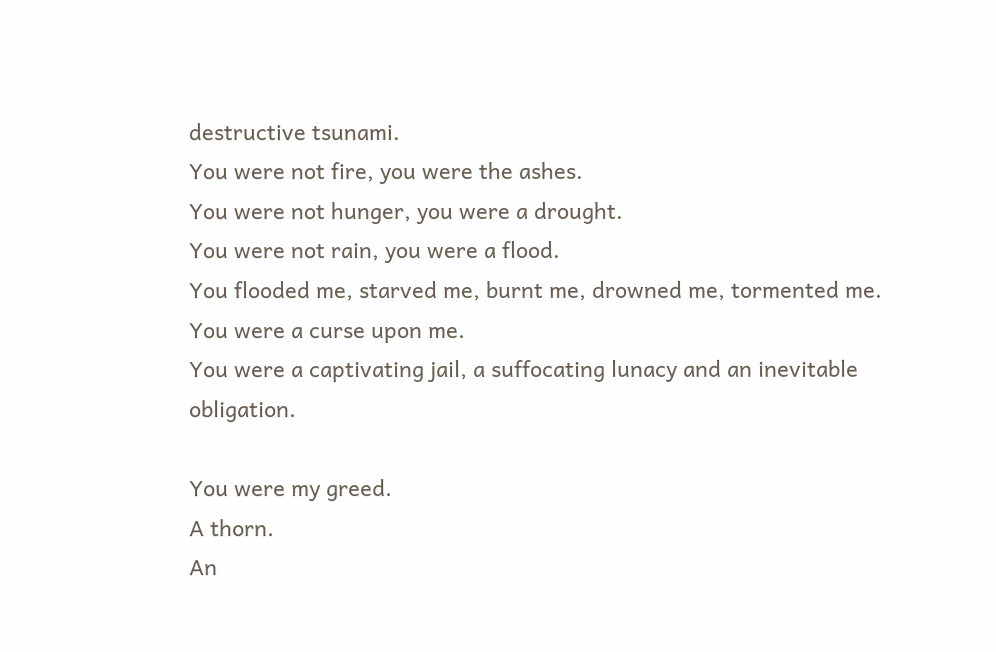destructive tsunami.
You were not fire, you were the ashes.
You were not hunger, you were a drought.
You were not rain, you were a flood.
You flooded me, starved me, burnt me, drowned me, tormented me.
You were a curse upon me.
You were a captivating jail, a suffocating lunacy and an inevitable obligation.

You were my greed.
A thorn.
An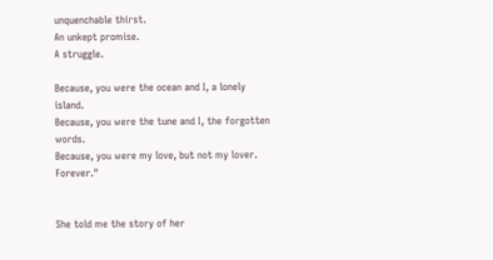unquenchable thirst.
An unkept promise.
A struggle.

Because, you were the ocean and I, a lonely island.
Because, you were the tune and I, the forgotten words.
Because, you were my love, but not my lover.
Forever."


She told me the story of her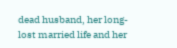dead husband, her long-lost married life and her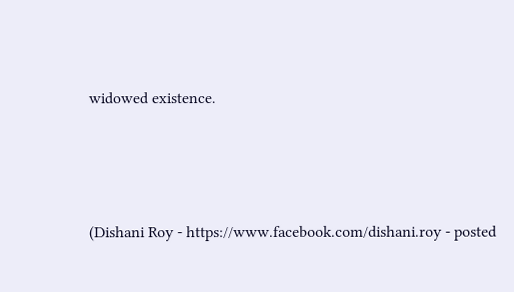widowed existence.





(Dishani Roy - https://www.facebook.com/dishani.roy - posted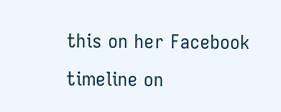this on her Facebook timeline on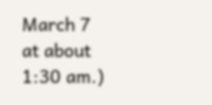March 7 at about 1:30 am.)